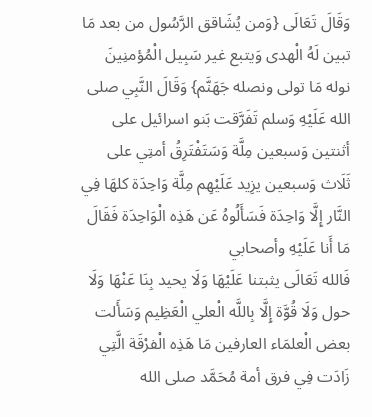وَقَالَ تَعَالَى {وَمن يُشَاقق الرَّسُول من بعد مَا تبين لَهُ الْهدى وَيتبع غير سَبِيل الْمُؤمنِينَ نوله مَا تولى ونصله جَهَنَّم} وَقَالَ النَّبِي صلى الله عَلَيْهِ وَسلم تَفَرَّقت بَنو اسرائيل على أثنتين وَسبعين مِلَّة وَسَتَفْتَرِقُ أمتِي على ثَلَاث وَسبعين يزِيد عَلَيْهِم مِلَّة وَاحِدَة كلهَا فِي النَّار إِلَّا وَاحِدَة فَسَأَلُوهُ عَن هَذِه الْوَاحِدَة فَقَالَ مَا أَنا عَلَيْهِ وأصحابي
فَالله تَعَالَى يثبتنا عَلَيْهَا وَلَا يحيد بِنَا عَنْهَا وَلَا حول وَلَا قُوَّة إِلَّا بِاللَّه الْعلي الْعَظِيم وَسَأَلت بعض الْعلمَاء العارفين مَا هَذِه الْفرْقَة الَّتِي زَادَت فِي فرق أمة مُحَمَّد صلى الله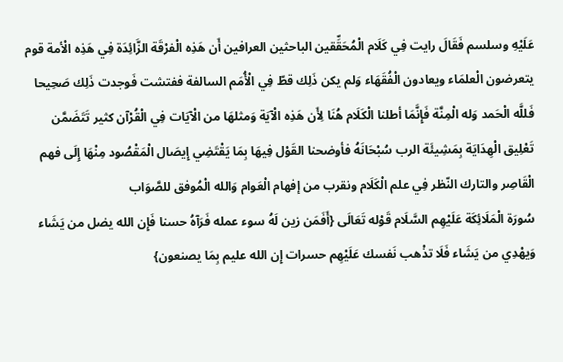عَلَيْهِ وسلسم فَقَالَ رايت فِي كَلَام الْمُحَقِّقين الباحثين العرافين أَن هَذِه الْفرْقَة الزَّائِدَة فِي هَذِه الْأمة قوم يتعرضون الْعلمَاء ويعادون الْفُقَهَاء وَلم يكن ذَلِك قطّ فِي الْأُمَم السالفة ففتشت فَوجدت ذَلِك صَحِيحا فَللَّه الْحَمد وَله الْمِنَّة فَإِنَّمَا أطلنا الْكَلَام هُنَا لِأَن هَذِه الْآيَة وَمثلهَا من الْآيَات فِي الْقُرْآن كثير تَتَضَمَّن تَعْلِيق الْهِدَايَة بِمَشِيئَة الرب سُبْحَانَهُ فأوضحنا القَوْل فِيهَا بِمَا يَقْتَضِي إِيصَال الْمَقْصُود مِنْهَا إِلَى فهم الْقَاصِر والتارك النّظر فِي علم الْكَلَام ونقرب من إفهام الْعَوام وَالله الْمُوفق للصَّوَاب
سُورَة الْمَلَائِكَة عَلَيْهِم السَّلَام قَوْله تَعَالَى {أَفَمَن زين لَهُ سوء عمله فَرَآهُ حسنا فَإِن الله يضل من يَشَاء وَيهْدِي من يَشَاء فَلَا تذْهب نَفسك عَلَيْهِم حسرات إِن الله عليم بِمَا يصنعون}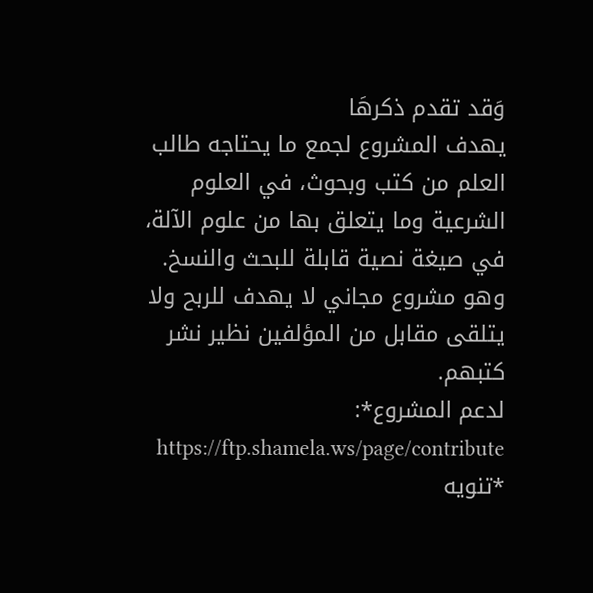وَقد تقدم ذكرهَا
يهدف المشروع لجمع ما يحتاجه طالب العلم من كتب وبحوث، في العلوم الشرعية وما يتعلق بها من علوم الآلة، في صيغة نصية قابلة للبحث والنسخ.
وهو مشروع مجاني لا يهدف للربح ولا يتلقى مقابل من المؤلفين نظير نشر كتبهم.
لدعم المشروع*: https://ftp.shamela.ws/page/contribute
*تنويه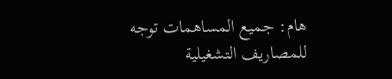هام: جميع المساهمات توجه للمصاريف التشغيلية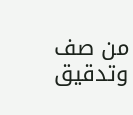من صف وتدقيق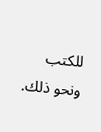للكتب ونحو ذلك.